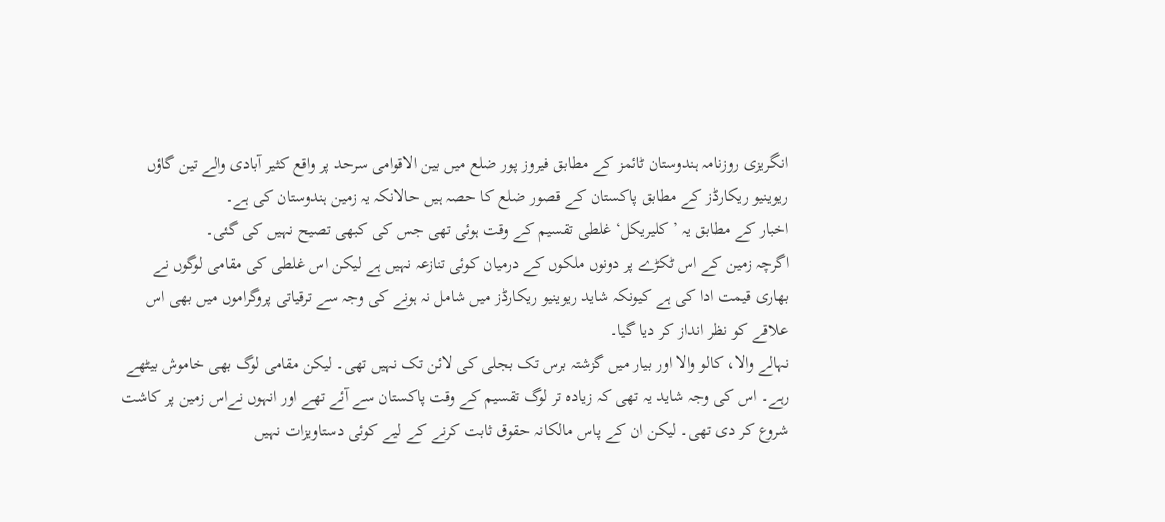انگریزی روزنامہ ہندوستان ٹائمز کے مطابق فیروز پور ضلع میں بین الاقوامی سرحد پر واقع کثیر آبادی والے تین گاؤں ریوینیو ریکارڈز کے مطابق پاکستان کے قصور ضلع کا حصہ ہیں حالانکہ یہ زمین ہندوستان کی ہے۔
اخبار کے مطابق یہ ’کلیریکل‘ غلطی تقسیم کے وقت ہوئی تھی جس کی کبھی تصیح نہیں کی گئی۔
اگرچہ زمین کے اس ٹکڑے پر دونوں ملکوں کے درمیان کوئی تنازعہ نہیں ہے لیکن اس غلطی کی مقامی لوگوں نے بھاری قیمت ادا کی ہے کیونکہ شاید ریوینیو ریکارڈز میں شامل نہ ہونے کی وجہ سے ترقیاتی پروگراموں میں بھی اس علاقے کو نظر انداز کر دیا گیا۔
نہالے والا، کالو والا اور بیار میں گزشتہ برس تک بجلی کی لائن تک نہیں تھی۔ لیکن مقامی لوگ بھی خاموش بیٹھے رہے۔ اس کی وجہ شاید یہ تھی کہ زیادہ تر لوگ تقسیم کے وقت پاکستان سے آئے تھے اور انہوں نےاس زمین پر کاشت شروع کر دی تھی۔ لیکن ان کے پاس مالکانہ حقوق ثابت کرنے کے لیے کوئی دستاویزات نہیں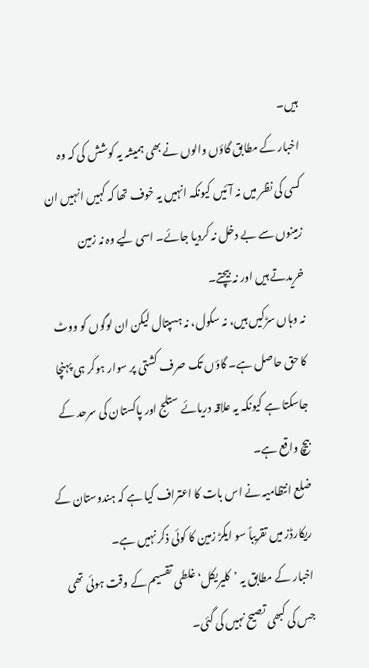ہیں۔
اخبار کے مطابق گاؤں والوں نے بھی ہمیشہ یہ کوشش کی کہ وہ کسی کی نظر میں نہ آئیں کیونکہ انہیں یہ خوف تھا کہ کہیں انہیں ان زمینوں سے بے دخل نہ کردیا جائے۔ اسی لیے وہ نہ زمین خریدتے ہیں اور نہ بیچتے۔
نہ وہاں سڑکیں ہیں، نہ سکول، نہ ہسپتال لیکن ان لوگوں کو ووٹ کا حق حاصل ہے۔ گاؤں تک صرف کشتی پر سوار ہوکر ہی پہنچا جاسکتا ہے کیونکہ یہ علاقہ دریائے ستلج اور پاکستان کی سرحد کے بیچ واقع ہے۔
ضلع انتظامیہ نے اس بات کا اعتراف کیا ہے کہ ہندوستان کے ریکارڈز میں تقریباً سو ایکڑ زمین کا کوئی ذکر نہیں ہے۔
اخبار کے مطابق یہ ’کلیریکل‘ غلطی تقسیم کے وقت ہوئی تھی جس کی کبھی تصیح نہیں کی گئی۔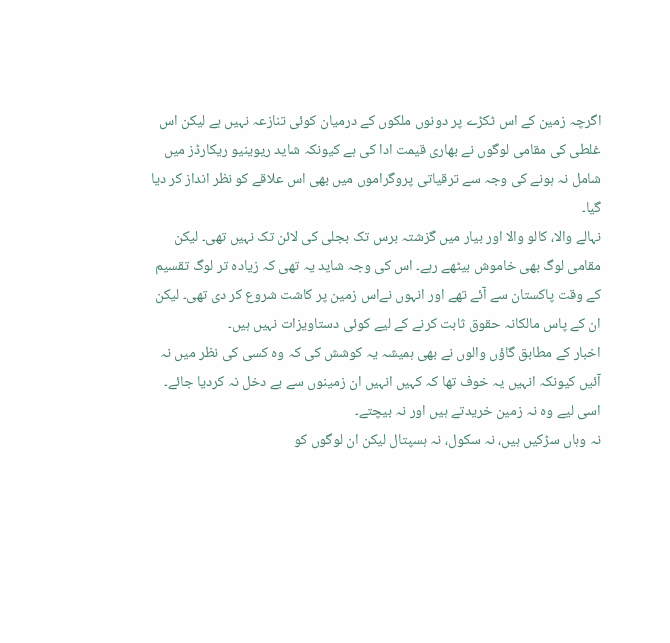اگرچہ زمین کے اس ٹکڑے پر دونوں ملکوں کے درمیان کوئی تنازعہ نہیں ہے لیکن اس غلطی کی مقامی لوگوں نے بھاری قیمت ادا کی ہے کیونکہ شاید ریوینیو ریکارڈز میں شامل نہ ہونے کی وجہ سے ترقیاتی پروگراموں میں بھی اس علاقے کو نظر انداز کر دیا گیا۔
نہالے والا، کالو والا اور بیار میں گزشتہ برس تک بجلی کی لائن تک نہیں تھی۔ لیکن مقامی لوگ بھی خاموش بیٹھے رہے۔ اس کی وجہ شاید یہ تھی کہ زیادہ تر لوگ تقسیم کے وقت پاکستان سے آئے تھے اور انہوں نےاس زمین پر کاشت شروع کر دی تھی۔ لیکن ان کے پاس مالکانہ حقوق ثابت کرنے کے لیے کوئی دستاویزات نہیں ہیں۔
اخبار کے مطابق گاؤں والوں نے بھی ہمیشہ یہ کوشش کی کہ وہ کسی کی نظر میں نہ آئیں کیونکہ انہیں یہ خوف تھا کہ کہیں انہیں ان زمینوں سے بے دخل نہ کردیا جائے۔ اسی لیے وہ نہ زمین خریدتے ہیں اور نہ بیچتے۔
نہ وہاں سڑکیں ہیں، نہ سکول، نہ ہسپتال لیکن ان لوگوں کو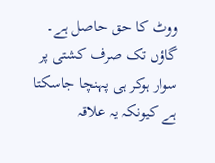ووٹ کا حق حاصل ہے۔ گاؤں تک صرف کشتی پر سوار ہوکر ہی پہنچا جاسکتا ہے کیونکہ یہ علاقہ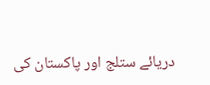دریائے ستلج اور پاکستان کی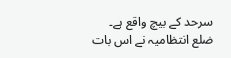سرحد کے بیچ واقع ہے۔
ضلع انتظامیہ نے اس بات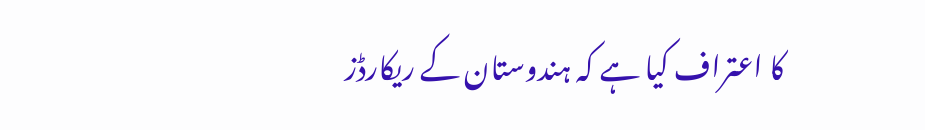کا اعتراف کیا ہے کہ ہندوستان کے ریکارڈز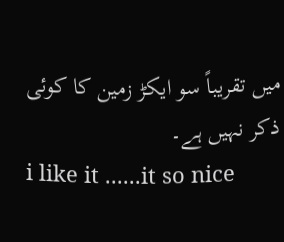میں تقریباً سو ایکڑ زمین کا کوئی ذکر نہیں ہے۔
i like it ......it so nice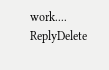work....
ReplyDelete